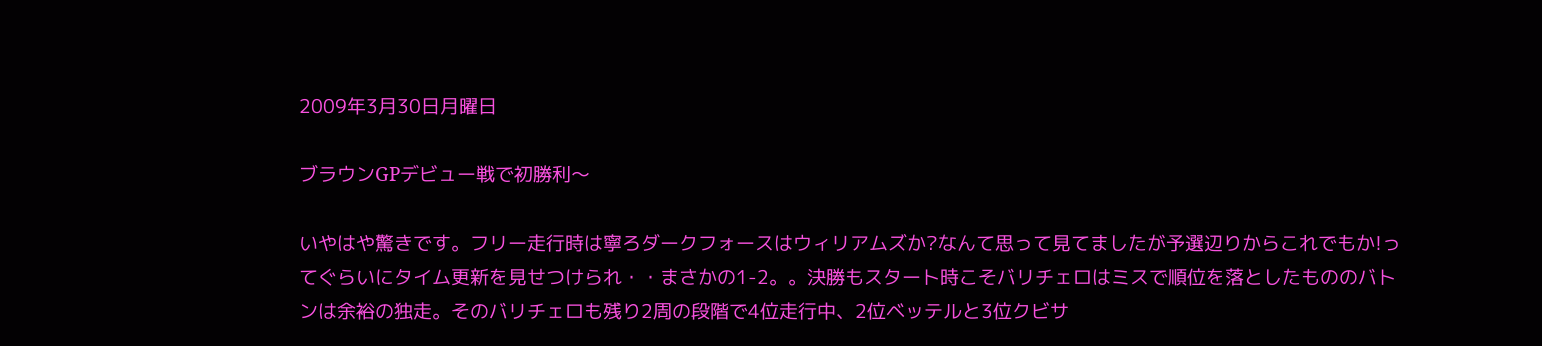2009年3月30日月曜日

ブラウンGPデビュー戦で初勝利〜

いやはや驚きです。フリー走行時は寧ろダークフォースはウィリアムズか?なんて思って見てましたが予選辺りからこれでもか!ってぐらいにタイム更新を見せつけられ・・まさかの1-2。。決勝もスタート時こそバリチェロはミスで順位を落としたもののバトンは余裕の独走。そのバリチェロも残り2周の段階で4位走行中、2位ベッテルと3位クビサ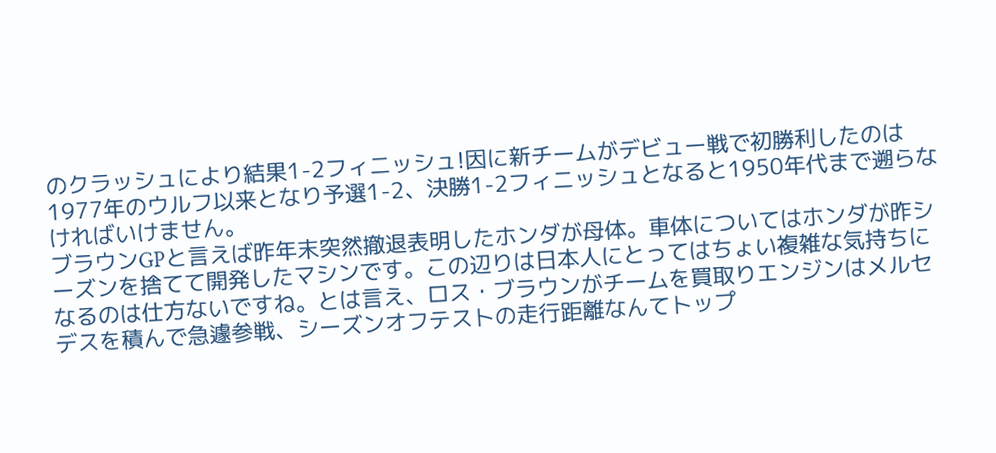のクラッシュにより結果1-2フィニッシュ!因に新チームがデビュー戦で初勝利したのは1977年のウルフ以来となり予選1-2、決勝1-2フィニッシュとなると1950年代まで遡らなければいけません。
ブラウンGPと言えば昨年末突然撤退表明したホンダが母体。車体についてはホンダが昨シーズンを捨てて開発したマシンです。この辺りは日本人にとってはちょい複雑な気持ちになるのは仕方ないですね。とは言え、ロス・ブラウンがチームを買取りエンジンはメルセデスを積んで急遽参戦、シーズンオフテストの走行距離なんてトップ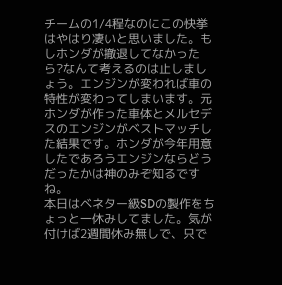チームの1/4程なのにこの快挙はやはり凄いと思いました。もしホンダが撤退してなかったら?なんて考えるのは止しましょう。エンジンが変われば車の特性が変わってしまいます。元ホンダが作った車体とメルセデスのエンジンがベストマッチした結果です。ホンダが今年用意したであろうエンジンならどうだったかは神のみぞ知るですね。
本日はベネター級SDの製作をちょっと一休みしてました。気が付けば2週間休み無しで、只で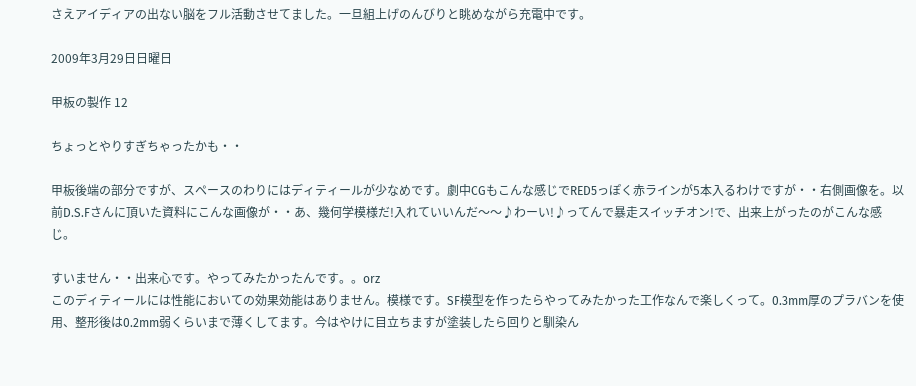さえアイディアの出ない脳をフル活動させてました。一旦組上げのんびりと眺めながら充電中です。

2009年3月29日日曜日

甲板の製作 12

ちょっとやりすぎちゃったかも・・

甲板後端の部分ですが、スペースのわりにはディティールが少なめです。劇中CGもこんな感じでRED5っぽく赤ラインが5本入るわけですが・・右側画像を。以前D.S.Fさんに頂いた資料にこんな画像が・・あ、幾何学模様だ!入れていいんだ〜〜♪わーい!♪ってんで暴走スイッチオン!で、出来上がったのがこんな感じ。

すいません・・出来心です。やってみたかったんです。。orz
このディティールには性能においての効果効能はありません。模様です。SF模型を作ったらやってみたかった工作なんで楽しくって。0.3mm厚のプラバンを使用、整形後は0.2mm弱くらいまで薄くしてます。今はやけに目立ちますが塗装したら回りと馴染ん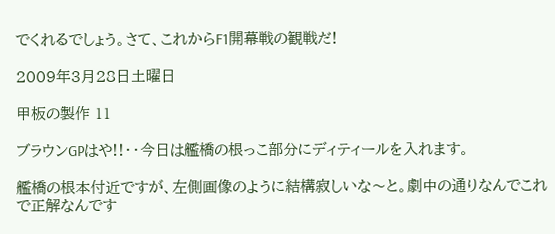でくれるでしょう。さて、これからF1開幕戦の観戦だ!

2009年3月28日土曜日

甲板の製作 11

ブラウンGPはや!!・・今日は艦橋の根っこ部分にディティールを入れます。

艦橋の根本付近ですが、左側画像のように結構寂しいな〜と。劇中の通りなんでこれで正解なんです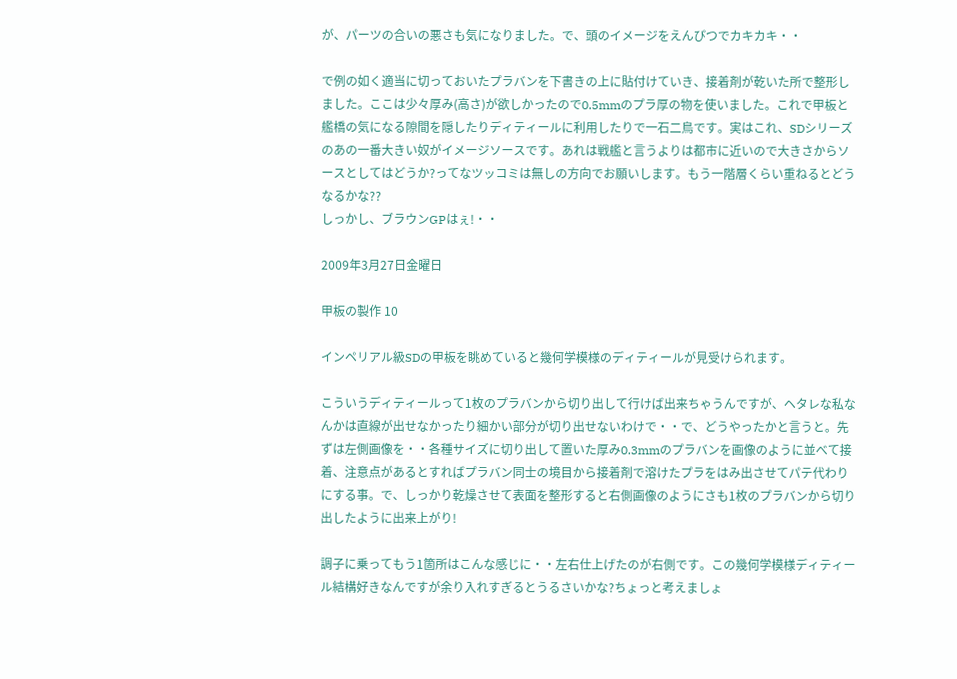が、パーツの合いの悪さも気になりました。で、頭のイメージをえんぴつでカキカキ・・

で例の如く適当に切っておいたプラバンを下書きの上に貼付けていき、接着剤が乾いた所で整形しました。ここは少々厚み(高さ)が欲しかったので0.5mmのプラ厚の物を使いました。これで甲板と艦橋の気になる隙間を隠したりディティールに利用したりで一石二鳥です。実はこれ、SDシリーズのあの一番大きい奴がイメージソースです。あれは戦艦と言うよりは都市に近いので大きさからソースとしてはどうか?ってなツッコミは無しの方向でお願いします。もう一階層くらい重ねるとどうなるかな??
しっかし、ブラウンGPはぇ!・・

2009年3月27日金曜日

甲板の製作 10

インペリアル級SDの甲板を眺めていると幾何学模様のディティールが見受けられます。

こういうディティールって1枚のプラバンから切り出して行けば出来ちゃうんですが、ヘタレな私なんかは直線が出せなかったり細かい部分が切り出せないわけで・・で、どうやったかと言うと。先ずは左側画像を・・各種サイズに切り出して置いた厚み0.3mmのプラバンを画像のように並べて接着、注意点があるとすればプラバン同士の境目から接着剤で溶けたプラをはみ出させてパテ代わりにする事。で、しっかり乾燥させて表面を整形すると右側画像のようにさも1枚のプラバンから切り出したように出来上がり!

調子に乗ってもう1箇所はこんな感じに・・左右仕上げたのが右側です。この幾何学模様ディティール結構好きなんですが余り入れすぎるとうるさいかな?ちょっと考えましょ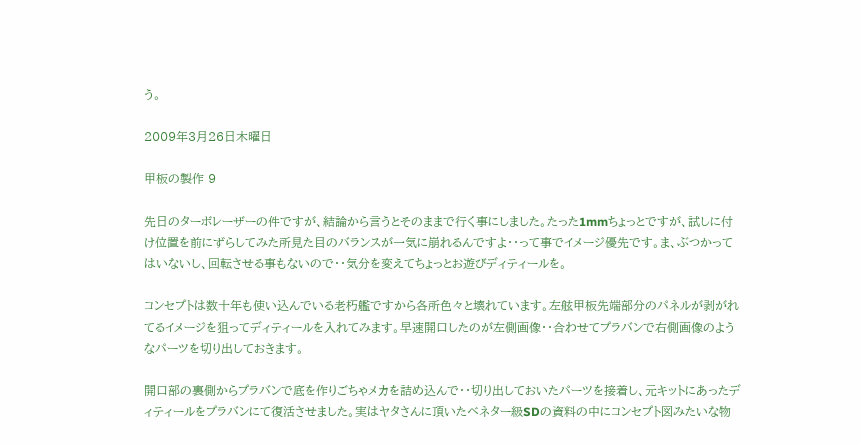う。

2009年3月26日木曜日

甲板の製作 9

先日のターボレーザーの件ですが、結論から言うとそのままで行く事にしました。たった1mmちょっとですが、試しに付け位置を前にずらしてみた所見た目のバランスが一気に崩れるんですよ・・って事でイメージ優先です。ま、ぶつかってはいないし、回転させる事もないので・・気分を変えてちょっとお遊びディティールを。

コンセプトは数十年も使い込んでいる老朽艦ですから各所色々と壊れています。左舷甲板先端部分のパネルが剥がれてるイメージを狙ってディティールを入れてみます。早速開口したのが左側画像・・合わせてプラバンで右側画像のようなパーツを切り出しておきます。

開口部の裏側からプラバンで底を作りごちゃメカを詰め込んで・・切り出しておいたパーツを接着し、元キットにあったディティールをプラバンにて復活させました。実はヤタさんに頂いたベネター級SDの資料の中にコンセプト図みたいな物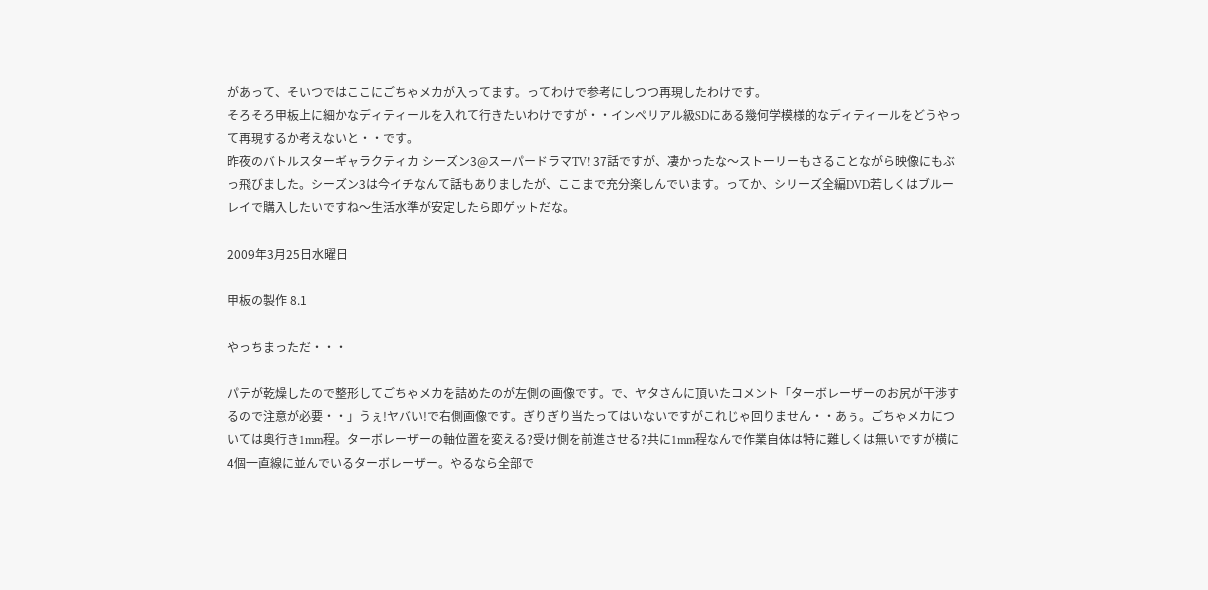があって、そいつではここにごちゃメカが入ってます。ってわけで参考にしつつ再現したわけです。
そろそろ甲板上に細かなディティールを入れて行きたいわけですが・・インペリアル級SDにある幾何学模様的なディティールをどうやって再現するか考えないと・・です。
昨夜のバトルスターギャラクティカ シーズン3@スーパードラマTV! 37話ですが、凄かったな〜ストーリーもさることながら映像にもぶっ飛びました。シーズン3は今イチなんて話もありましたが、ここまで充分楽しんでいます。ってか、シリーズ全編DVD若しくはブルーレイで購入したいですね〜生活水準が安定したら即ゲットだな。

2009年3月25日水曜日

甲板の製作 8.1

やっちまっただ・・・

パテが乾燥したので整形してごちゃメカを詰めたのが左側の画像です。で、ヤタさんに頂いたコメント「ターボレーザーのお尻が干渉するので注意が必要・・」うぇ!ヤバい!で右側画像です。ぎりぎり当たってはいないですがこれじゃ回りません・・あぅ。ごちゃメカについては奥行き1mm程。ターボレーザーの軸位置を変える?受け側を前進させる?共に1mm程なんで作業自体は特に難しくは無いですが横に4個一直線に並んでいるターボレーザー。やるなら全部で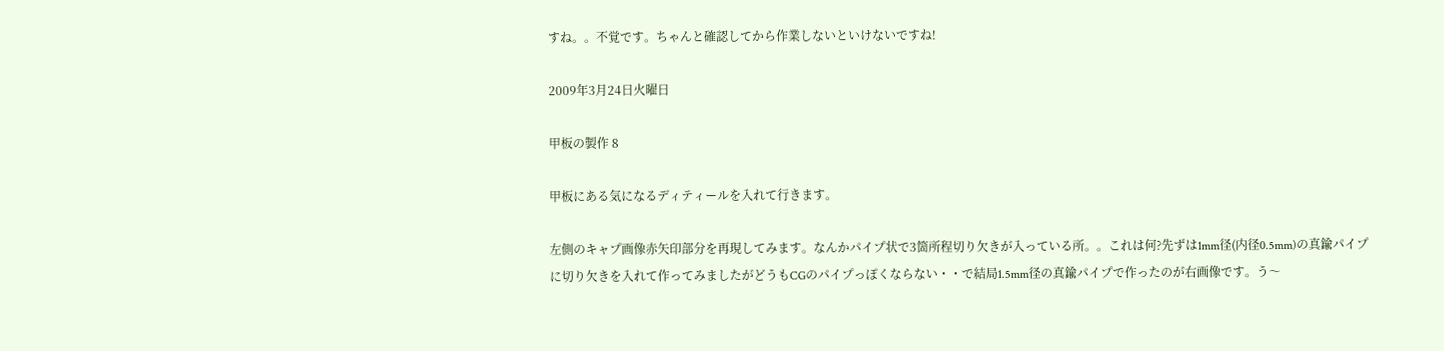すね。。不覚です。ちゃんと確認してから作業しないといけないですね!

2009年3月24日火曜日

甲板の製作 8

甲板にある気になるディティールを入れて行きます。

左側のキャプ画像赤矢印部分を再現してみます。なんかパイプ状で3箇所程切り欠きが入っている所。。これは何?先ずは1mm径(内径0.5mm)の真鍮パイプに切り欠きを入れて作ってみましたがどうもCGのパイプっぽくならない・・で結局1.5mm径の真鍮パイプで作ったのが右画像です。う〜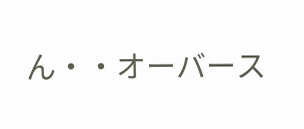ん・・オーバース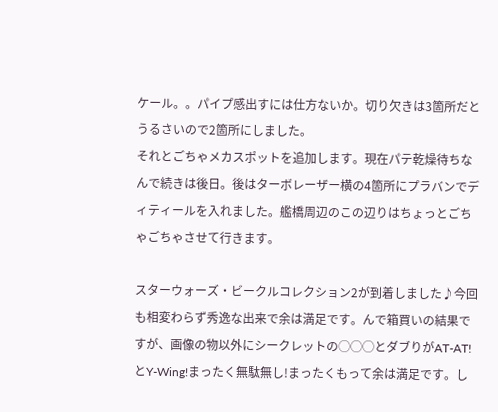ケール。。パイプ感出すには仕方ないか。切り欠きは3箇所だとうるさいので2箇所にしました。
それとごちゃメカスポットを追加します。現在パテ乾燥待ちなんで続きは後日。後はターボレーザー横の4箇所にプラバンでディティールを入れました。艦橋周辺のこの辺りはちょっとごちゃごちゃさせて行きます。

スターウォーズ・ビークルコレクション2が到着しました♪今回も相変わらず秀逸な出来で余は満足です。んで箱買いの結果ですが、画像の物以外にシークレットの◯◯◯とダブりがAT-AT!とY-Wing!まったく無駄無し!まったくもって余は満足です。し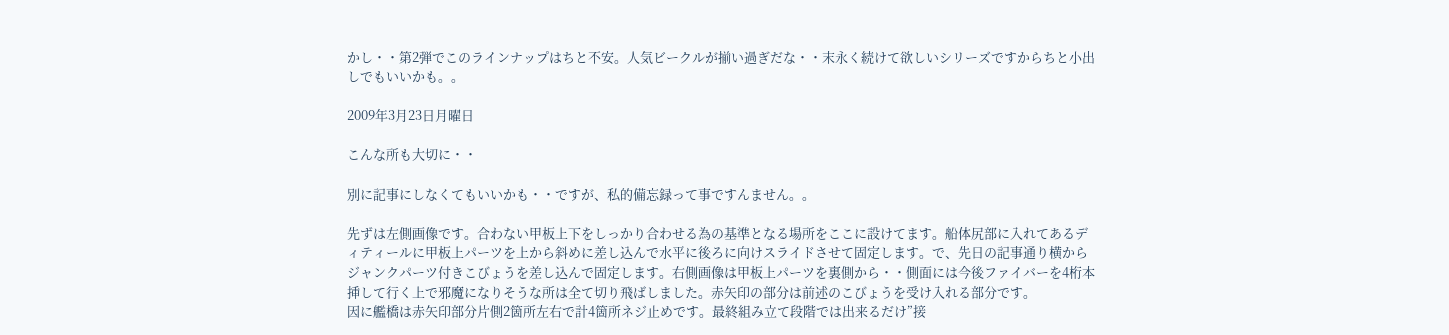かし・・第2弾でこのラインナップはちと不安。人気ビークルが揃い過ぎだな・・末永く続けて欲しいシリーズですからちと小出しでもいいかも。。

2009年3月23日月曜日

こんな所も大切に・・

別に記事にしなくてもいいかも・・ですが、私的備忘録って事ですんません。。

先ずは左側画像です。合わない甲板上下をしっかり合わせる為の基準となる場所をここに設けてます。船体尻部に入れてあるディティールに甲板上パーツを上から斜めに差し込んで水平に後ろに向けスライドさせて固定します。で、先日の記事通り横からジャンクパーツ付きこびょうを差し込んで固定します。右側画像は甲板上パーツを裏側から・・側面には今後ファイバーを4桁本挿して行く上で邪魔になりそうな所は全て切り飛ばしました。赤矢印の部分は前述のこびょうを受け入れる部分です。
因に艦橋は赤矢印部分片側2箇所左右で計4箇所ネジ止めです。最終組み立て段階では出来るだけ”接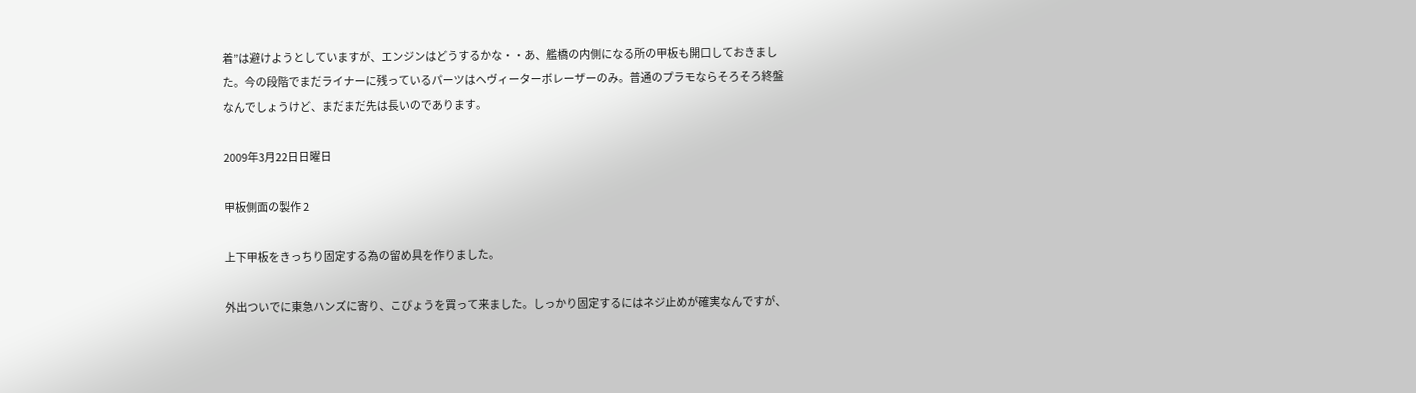着”は避けようとしていますが、エンジンはどうするかな・・あ、艦橋の内側になる所の甲板も開口しておきました。今の段階でまだライナーに残っているパーツはヘヴィーターボレーザーのみ。普通のプラモならそろそろ終盤なんでしょうけど、まだまだ先は長いのであります。

2009年3月22日日曜日

甲板側面の製作 2

上下甲板をきっちり固定する為の留め具を作りました。

外出ついでに東急ハンズに寄り、こびょうを買って来ました。しっかり固定するにはネジ止めが確実なんですが、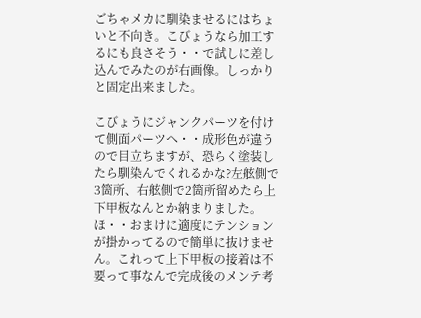ごちゃメカに馴染ませるにはちょいと不向き。こびょうなら加工するにも良さそう・・で試しに差し込んでみたのが右画像。しっかりと固定出来ました。

こびょうにジャンクパーツを付けて側面パーツへ・・成形色が違うので目立ちますが、恐らく塗装したら馴染んでくれるかな?左舷側で3箇所、右舷側で2箇所留めたら上下甲板なんとか納まりました。ほ・・おまけに適度にテンションが掛かってるので簡単に抜けません。これって上下甲板の接着は不要って事なんで完成後のメンテ考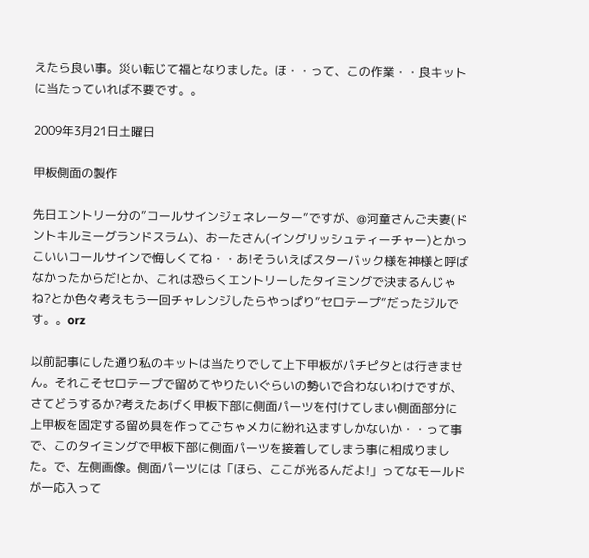えたら良い事。災い転じて福となりました。ほ・・って、この作業・・良キットに当たっていれば不要です。。

2009年3月21日土曜日

甲板側面の製作

先日エントリー分の”コールサインジェネレーター”ですが、@河童さんご夫妻(ドントキルミーグランドスラム)、おーたさん(イングリッシュティーチャー)とかっこいいコールサインで悔しくてね・・あ!そういえばスターバック様を神様と呼ばなかったからだ!とか、これは恐らくエントリーしたタイミングで決まるんじゃね?とか色々考えもう一回チャレンジしたらやっぱり”セロテープ”だったジルです。。orz

以前記事にした通り私のキットは当たりでして上下甲板がパチピタとは行きません。それこそセロテープで留めてやりたいぐらいの勢いで合わないわけですが、さてどうするか?考えたあげく甲板下部に側面パーツを付けてしまい側面部分に上甲板を固定する留め具を作ってごちゃメカに紛れ込ますしかないか・・って事で、このタイミングで甲板下部に側面パーツを接着してしまう事に相成りました。で、左側画像。側面パーツには「ほら、ここが光るんだよ!」ってなモールドが一応入って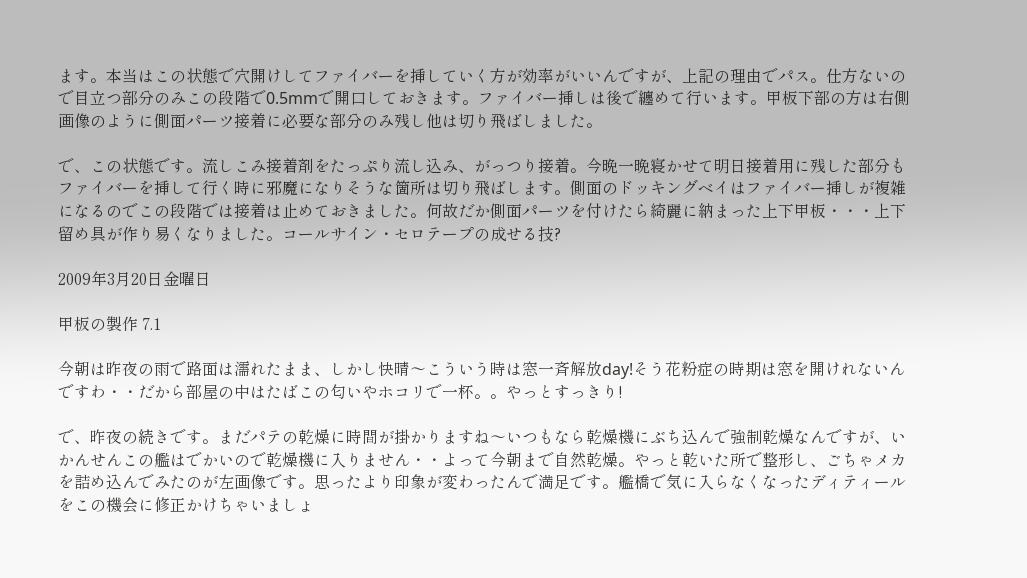ます。本当はこの状態で穴開けしてファイバーを挿していく方が効率がいいんですが、上記の理由でパス。仕方ないので目立つ部分のみこの段階で0.5mmで開口しておきます。ファイバー挿しは後で纏めて行います。甲板下部の方は右側画像のように側面パーツ接着に必要な部分のみ残し他は切り飛ばしました。

で、この状態です。流しこみ接着剤をたっぷり流し込み、がっつり接着。今晩一晩寝かせて明日接着用に残した部分もファイバーを挿して行く時に邪魔になりそうな箇所は切り飛ばします。側面のドッキングベイはファイバー挿しが複雑になるのでこの段階では接着は止めておきました。何故だか側面パーツを付けたら綺麗に納まった上下甲板・・・上下留め具が作り易くなりました。コールサイン・セロテープの成せる技?

2009年3月20日金曜日

甲板の製作 7.1

今朝は昨夜の雨で路面は濡れたまま、しかし快晴〜こういう時は窓一斉解放day!そう花粉症の時期は窓を開けれないんですわ・・だから部屋の中はたばこの匂いやホコリで一杯。。やっとすっきり!

で、昨夜の続きです。まだパテの乾燥に時間が掛かりますね〜いつもなら乾燥機にぶち込んで強制乾燥なんですが、いかんせんこの艦はでかいので乾燥機に入りません・・よって今朝まで自然乾燥。やっと乾いた所で整形し、ごちゃメカを詰め込んでみたのが左画像です。思ったより印象が変わったんで満足です。艦橋で気に入らなくなったディティールをこの機会に修正かけちゃいましょ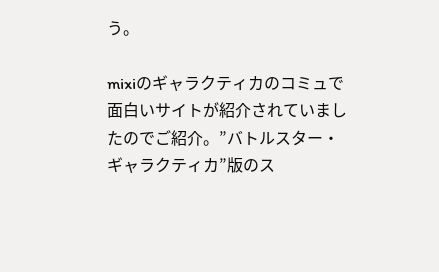う。

mixiのギャラクティカのコミュで面白いサイトが紹介されていましたのでご紹介。”バトルスター・ギャラクティカ”版のス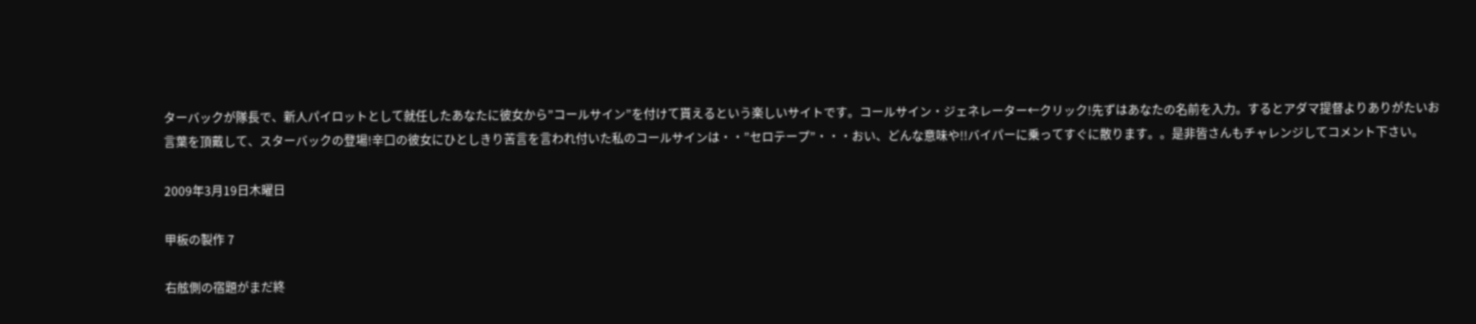ターバックが隊長で、新人パイロットとして就任したあなたに彼女から”コールサイン”を付けて貰えるという楽しいサイトです。コールサイン・ジェネレーター←クリック!先ずはあなたの名前を入力。するとアダマ提督よりありがたいお言葉を頂戴して、スターバックの登場!辛口の彼女にひとしきり苦言を言われ付いた私のコールサインは・・”セロテープ”・・・おい、どんな意味や!!バイパーに乗ってすぐに散ります。。是非皆さんもチャレンジしてコメント下さい。

2009年3月19日木曜日

甲板の製作 7

右舷側の宿題がまだ終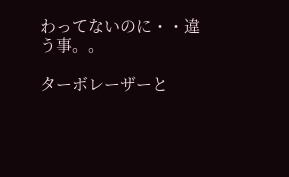わってないのに・・違う事。。

ターボレーザーと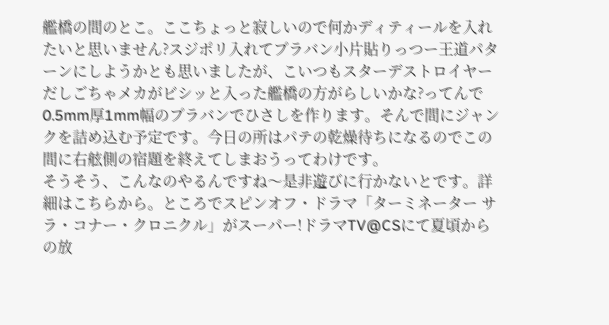艦橋の間のとこ。ここちょっと寂しいので何かディティールを入れたいと思いません?スジポリ入れてプラバン小片貼りっつー王道パターンにしようかとも思いましたが、こいつもスターデストロイヤーだしごちゃメカがビシッと入った艦橋の方がらしいかな?ってんで0.5mm厚1mm幅のプラバンでひさしを作ります。そんで間にジャンクを詰め込む予定です。今日の所はパテの乾燥待ちになるのでこの間に右舷側の宿題を終えてしまおうってわけです。
そうそう、こんなのやるんですね〜是非遊びに行かないとです。詳細はこちらから。ところでスピンオフ・ドラマ「ターミネーター サラ・コナー・クロニクル」がスーパー!ドラマTV@CSにて夏頃からの放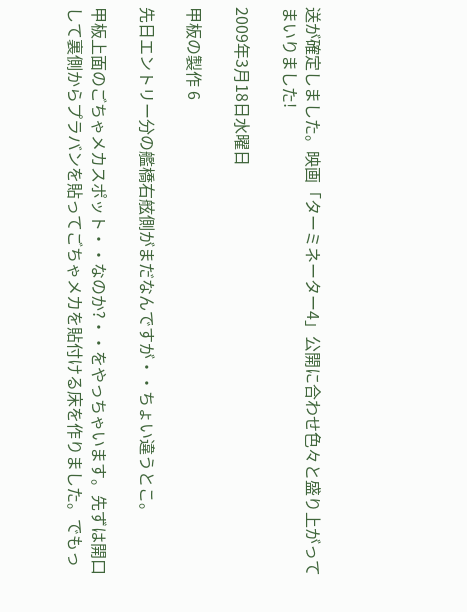送が確定しました。映画「ターミネーター4」公開に合わせ色々と盛り上がってまいりました!

2009年3月18日水曜日

甲板の製作 6

先日エントリー分の艦橋右舷側がまだなんですが・・ちょい違うとこ。

甲板上面のごちゃメカスポット・・なのか?・・をやっちゃいます。先ずは開口して裏側からプラバンを貼ってごちゃメカを貼付ける床を作りました。でもっ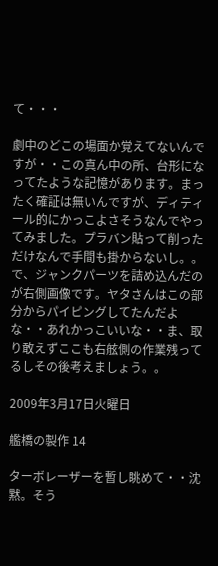て・・・

劇中のどこの場面か覚えてないんですが・・この真ん中の所、台形になってたような記憶があります。まったく確証は無いんですが、ディティール的にかっこよさそうなんでやってみました。プラバン貼って削っただけなんで手間も掛からないし。。で、ジャンクパーツを詰め込んだのが右側画像です。ヤタさんはこの部分からパイピングしてたんだよな・・あれかっこいいな・・ま、取り敢えずここも右舷側の作業残ってるしその後考えましょう。。

2009年3月17日火曜日

艦橋の製作 14

ターボレーザーを暫し眺めて・・沈黙。そう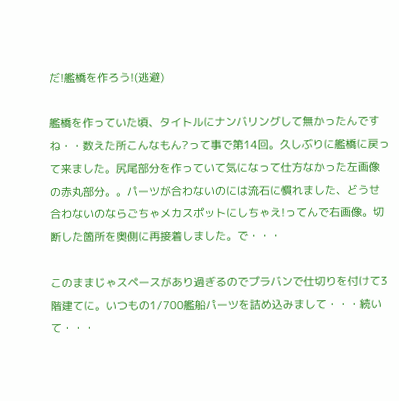だ!艦橋を作ろう!(逃避)

艦橋を作っていた頃、タイトルにナンバリングして無かったんですね・・数えた所こんなもん?って事で第14回。久しぶりに艦橋に戻って来ました。尻尾部分を作っていて気になって仕方なかった左画像の赤丸部分。。パーツが合わないのには流石に慣れました、どうせ合わないのならごちゃメカスポットにしちゃえ!ってんで右画像。切断した箇所を奥側に再接着しました。で・・・

このままじゃスペースがあり過ぎるのでプラバンで仕切りを付けて3階建てに。いつもの1/700艦船パーツを詰め込みまして・・・続いて・・・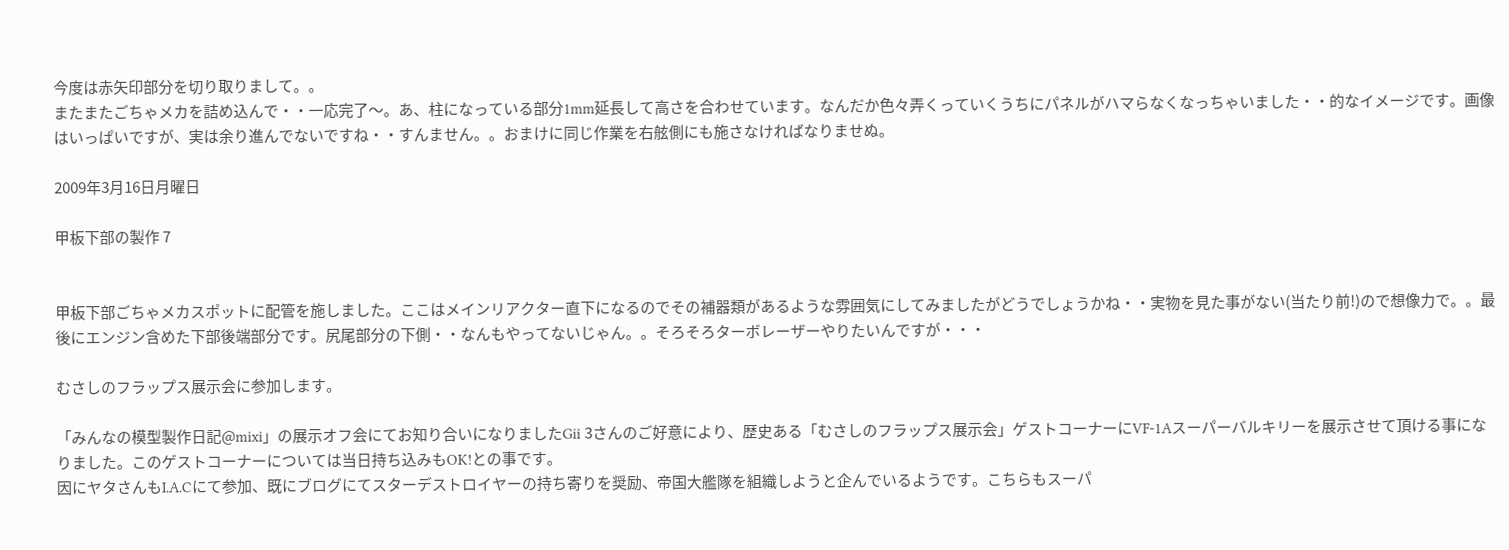今度は赤矢印部分を切り取りまして。。
またまたごちゃメカを詰め込んで・・一応完了〜。あ、柱になっている部分1mm延長して高さを合わせています。なんだか色々弄くっていくうちにパネルがハマらなくなっちゃいました・・的なイメージです。画像はいっぱいですが、実は余り進んでないですね・・すんません。。おまけに同じ作業を右舷側にも施さなければなりませぬ。

2009年3月16日月曜日

甲板下部の製作 7


甲板下部ごちゃメカスポットに配管を施しました。ここはメインリアクター直下になるのでその補器類があるような雰囲気にしてみましたがどうでしょうかね・・実物を見た事がない(当たり前!)ので想像力で。。最後にエンジン含めた下部後端部分です。尻尾部分の下側・・なんもやってないじゃん。。そろそろターボレーザーやりたいんですが・・・

むさしのフラップス展示会に参加します。

「みんなの模型製作日記@mixi」の展示オフ会にてお知り合いになりましたGii 3さんのご好意により、歴史ある「むさしのフラップス展示会」ゲストコーナーにVF-1Aスーパーバルキリーを展示させて頂ける事になりました。このゲストコーナーについては当日持ち込みもOK!との事です。
因にヤタさんもI.A.Cにて参加、既にブログにてスターデストロイヤーの持ち寄りを奨励、帝国大艦隊を組織しようと企んでいるようです。こちらもスーパ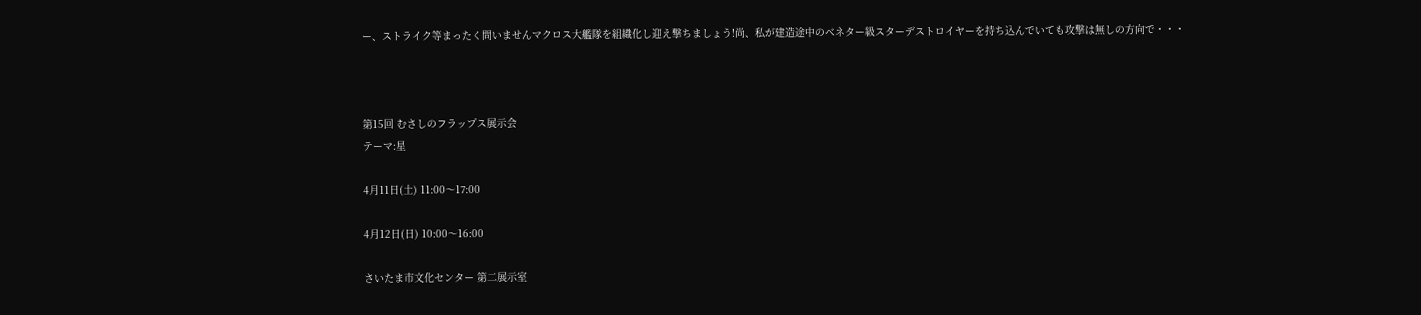ー、ストライク等まったく問いませんマクロス大艦隊を組織化し迎え撃ちましょう!尚、私が建造途中のベネター級スターデストロイヤーを持ち込んでいても攻撃は無しの方向で・・・



第15回 むさしのフラップス展示会
テーマ:星

4月11日(土) 11:00〜17:00

4月12日(日) 10:00〜16:00

さいたま市文化センター 第二展示室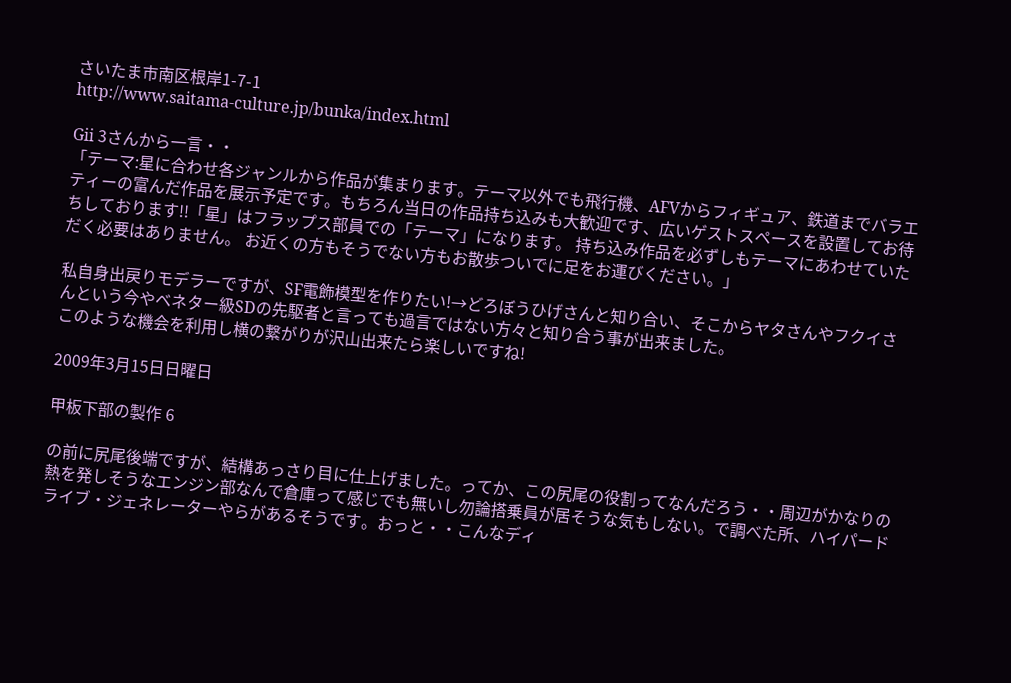さいたま市南区根岸1-7-1
http://www.saitama-culture.jp/bunka/index.html

Gii 3さんから一言・・
「テーマ:星に合わせ各ジャンルから作品が集まります。テーマ以外でも飛行機、AFVからフィギュア、鉄道までバラエティーの富んだ作品を展示予定です。もちろん当日の作品持ち込みも大歓迎です、広いゲストスペースを設置してお待ちしております!!「星」はフラップス部員での「テーマ」になります。 持ち込み作品を必ずしもテーマにあわせていただく必要はありません。 お近くの方もそうでない方もお散歩ついでに足をお運びください。」

私自身出戻りモデラーですが、SF電飾模型を作りたい!→どろぼうひげさんと知り合い、そこからヤタさんやフクイさんという今やベネター級SDの先駆者と言っても過言ではない方々と知り合う事が出来ました。
このような機会を利用し横の繋がりが沢山出来たら楽しいですね!

2009年3月15日日曜日

甲板下部の製作 6

の前に尻尾後端ですが、結構あっさり目に仕上げました。ってか、この尻尾の役割ってなんだろう・・周辺がかなりの熱を発しそうなエンジン部なんで倉庫って感じでも無いし勿論搭乗員が居そうな気もしない。で調べた所、ハイパードライブ・ジェネレーターやらがあるそうです。おっと・・こんなディ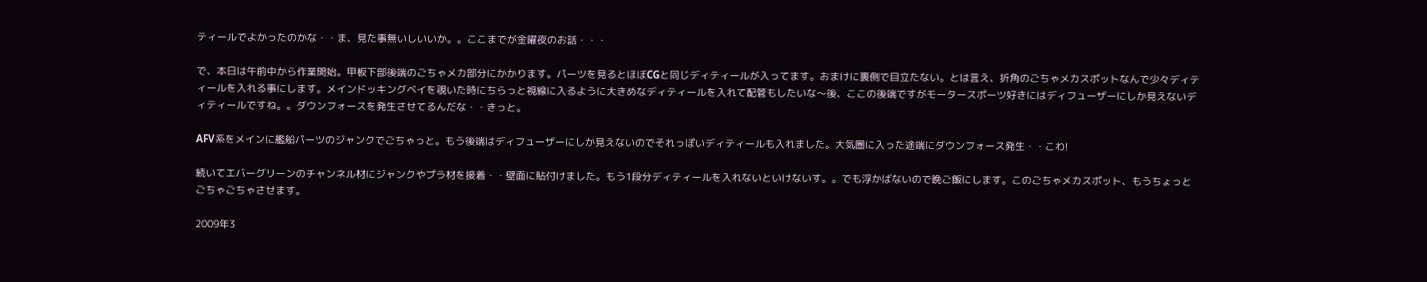ティールでよかったのかな・・ま、見た事無いしいいか。。ここまでが金曜夜のお話・・・

で、本日は午前中から作業開始。甲板下部後端のごちゃメカ部分にかかります。パーツを見るとほぼCGと同じディティールが入ってます。おまけに裏側で目立たない。とは言え、折角のごちゃメカスポットなんで少々ディティールを入れる事にします。メインドッキングベイを覗いた時にちらっと視線に入るように大きめなディティールを入れて配管もしたいな〜後、ここの後端ですがモータースポーツ好きにはディフューザーにしか見えないディティールですね。。ダウンフォースを発生させてるんだな・・きっと。

AFV系をメインに艦船パーツのジャンクでごちゃっと。もう後端はディフューザーにしか見えないのでそれっぽいディティールも入れました。大気圏に入った途端にダウンフォース発生・・こわ!

続いてエバーグリーンのチャンネル材にジャンクやプラ材を接着・・壁面に貼付けました。もう1段分ディティールを入れないといけないす。。でも浮かばないので晩ご飯にします。このごちゃメカスポット、もうちょっとごちゃごちゃさせます。

2009年3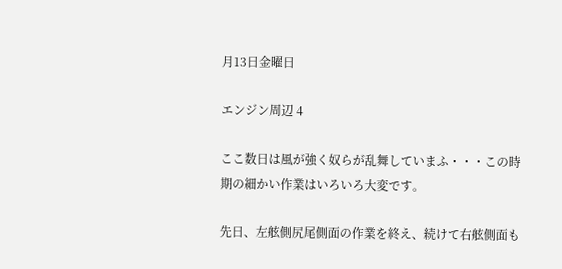月13日金曜日

エンジン周辺 4

ここ数日は風が強く奴らが乱舞していまふ・・・この時期の細かい作業はいろいろ大変です。

先日、左舷側尻尾側面の作業を終え、続けて右舷側面も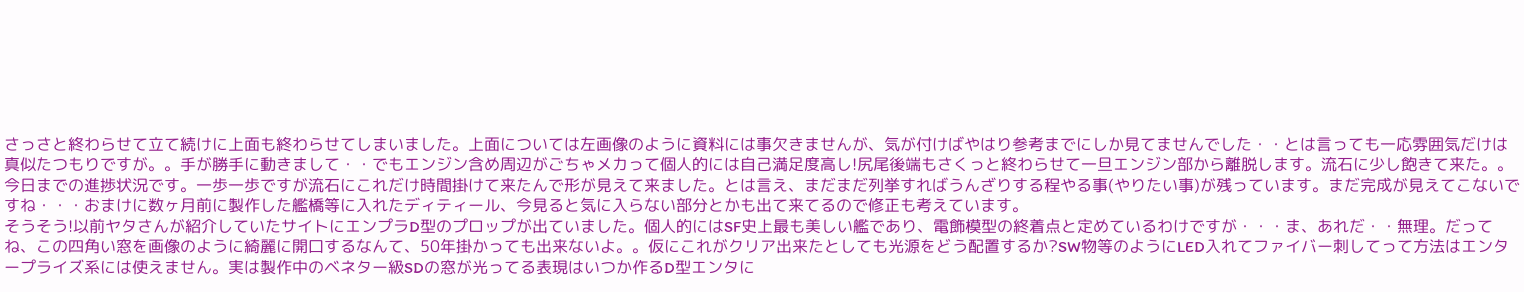さっさと終わらせて立て続けに上面も終わらせてしまいました。上面については左画像のように資料には事欠きませんが、気が付けばやはり参考までにしか見てませんでした・・とは言っても一応雰囲気だけは真似たつもりですが。。手が勝手に動きまして・・でもエンジン含め周辺がごちゃメカって個人的には自己満足度高し!尻尾後端もさくっと終わらせて一旦エンジン部から離脱します。流石に少し飽きて来た。。
今日までの進捗状況です。一歩一歩ですが流石にこれだけ時間掛けて来たんで形が見えて来ました。とは言え、まだまだ列挙すればうんざりする程やる事(やりたい事)が残っています。まだ完成が見えてこないですね・・・おまけに数ヶ月前に製作した艦橋等に入れたディティール、今見ると気に入らない部分とかも出て来てるので修正も考えています。
そうそう!以前ヤタさんが紹介していたサイトにエンプラD型のプロップが出ていました。個人的にはSF史上最も美しい艦であり、電飾模型の終着点と定めているわけですが・・・ま、あれだ・・無理。だってね、この四角い窓を画像のように綺麗に開口するなんて、50年掛かっても出来ないよ。。仮にこれがクリア出来たとしても光源をどう配置するか?SW物等のようにLED入れてファイバー刺してって方法はエンタープライズ系には使えません。実は製作中のベネター級SDの窓が光ってる表現はいつか作るD型エンタに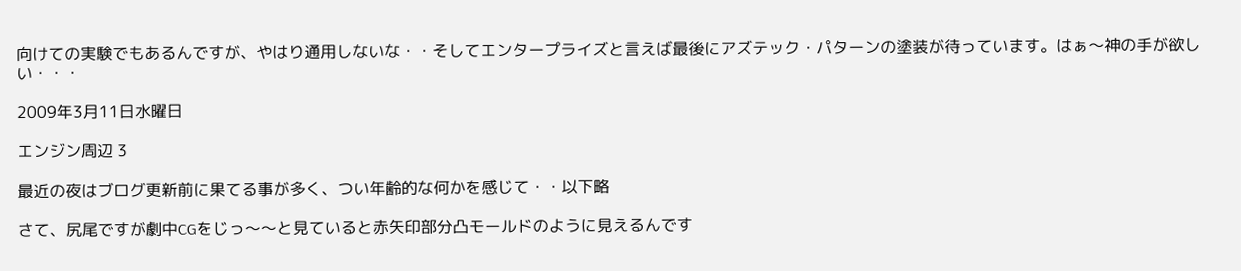向けての実験でもあるんですが、やはり通用しないな・・そしてエンタープライズと言えば最後にアズテック・パターンの塗装が待っています。はぁ〜神の手が欲しい・・・

2009年3月11日水曜日

エンジン周辺 3

最近の夜はブログ更新前に果てる事が多く、つい年齢的な何かを感じて・・以下略

さて、尻尾ですが劇中CGをじっ〜〜と見ていると赤矢印部分凸モールドのように見えるんです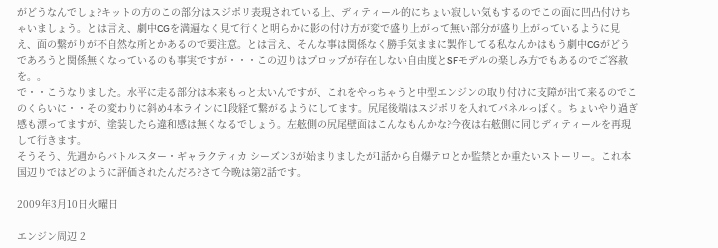がどうなんでしょ?キットの方のこの部分はスジポリ表現されている上、ディティール的にちょい寂しい気もするのでこの面に凹凸付けちゃいましょう。とは言え、劇中CGを満遍なく見て行くと明らかに影の付け方が変で盛り上がって無い部分が盛り上がっているように見え、面の繋がりが不自然な所とかあるので要注意。とは言え、そんな事は関係なく勝手気ままに製作してる私なんかはもう劇中CGがどうであろうと関係無くなっているのも事実ですが・・・この辺りはプロップが存在しない自由度とSFモデルの楽しみ方でもあるのでご容赦を。。
で・・こうなりました。水平に走る部分は本来もっと太いんですが、これをやっちゃうと中型エンジンの取り付けに支障が出て来るのでこのくらいに・・その変わりに斜め4本ラインに1段経て繋がるようにしてます。尻尾後端はスジポリを入れてパネルっぽく。ちょいやり過ぎ感も漂ってますが、塗装したら違和感は無くなるでしょう。左舷側の尻尾壁面はこんなもんかな?今夜は右舷側に同じディティールを再現して行きます。
そうそう、先週からバトルスター・ギャラクティカ シーズン3が始まりましたが1話から自爆テロとか監禁とか重たいストーリー。これ本国辺りではどのように評価されたんだろ?さて今晩は第2話です。

2009年3月10日火曜日

エンジン周辺 2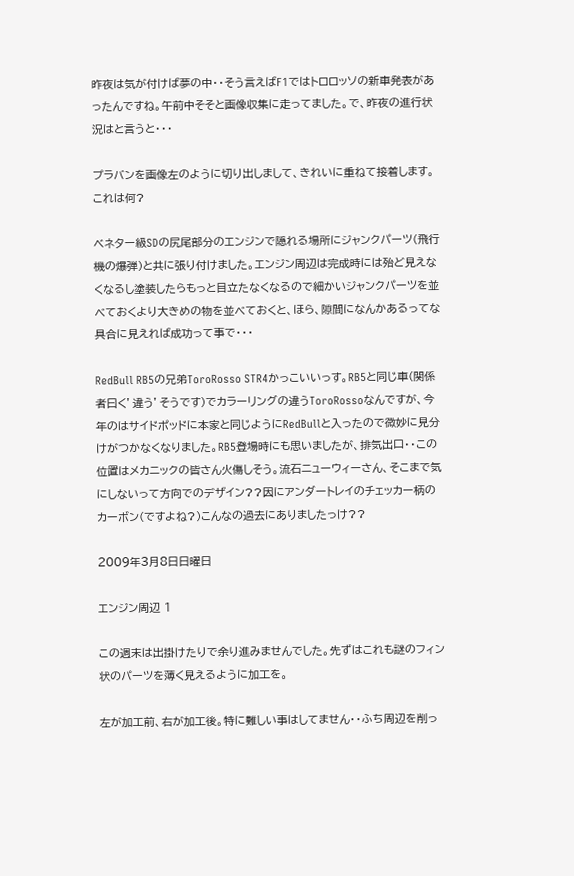昨夜は気が付けば夢の中・・そう言えばF1ではトロロッソの新車発表があったんですね。午前中そそと画像収集に走ってました。で、昨夜の進行状況はと言うと・・・

プラバンを画像左のように切り出しまして、きれいに重ねて接着します。これは何?

ベネター級SDの尻尾部分のエンジンで隠れる場所にジャンクパーツ(飛行機の爆弾)と共に張り付けました。エンジン周辺は完成時には殆ど見えなくなるし塗装したらもっと目立たなくなるので細かいジャンクパーツを並べておくより大きめの物を並べておくと、ほら、隙間になんかあるってな具合に見えれば成功って事で・・・

RedBull RB5の兄弟ToroRosso STR4かっこいいっす。RB5と同じ車(関係者曰く’違う’そうです)でカラーリングの違うToroRossoなんですが、今年のはサイドポッドに本家と同じようにRedBullと入ったので微妙に見分けがつかなくなりました。RB5登場時にも思いましたが、排気出口・・この位置はメカニックの皆さん火傷しそう。流石ニューウィーさん、そこまで気にしないって方向でのデザイン??因にアンダートレイのチェッカー柄のカーボン(ですよね?)こんなの過去にありましたっけ??

2009年3月8日日曜日

エンジン周辺 1

この週末は出掛けたりで余り進みませんでした。先ずはこれも謎のフィン状のパーツを薄く見えるように加工を。

左が加工前、右が加工後。特に難しい事はしてません・・ふち周辺を削っ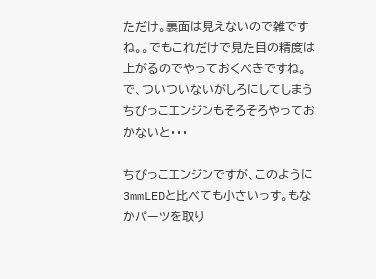ただけ。裏面は見えないので雑ですね。。でもこれだけで見た目の精度は上がるのでやっておくべきですね。で、ついついないがしろにしてしまうちびっこエンジンもそろそろやっておかないと・・・

ちびっこエンジンですが、このように3mmLEDと比べても小さいっす。もなかパーツを取り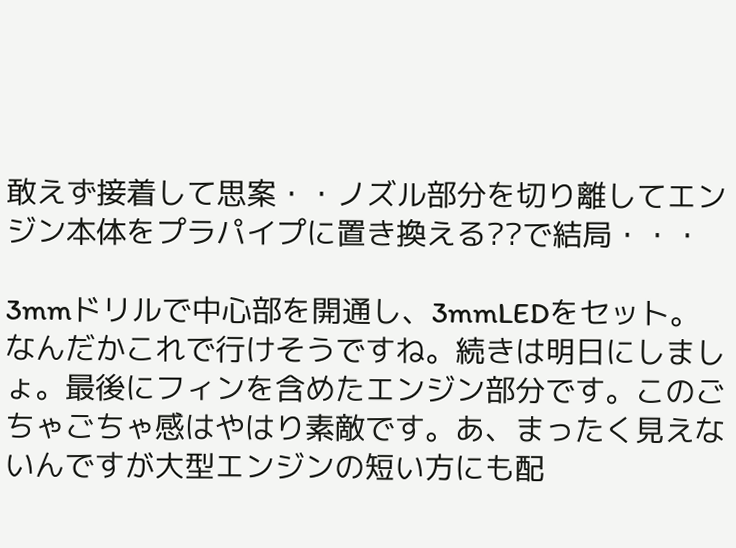敢えず接着して思案・・ノズル部分を切り離してエンジン本体をプラパイプに置き換える??で結局・・・

3mmドリルで中心部を開通し、3mmLEDをセット。なんだかこれで行けそうですね。続きは明日にしましょ。最後にフィンを含めたエンジン部分です。このごちゃごちゃ感はやはり素敵です。あ、まったく見えないんですが大型エンジンの短い方にも配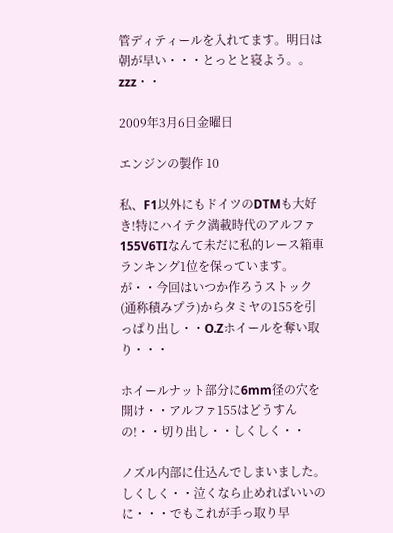管ディティールを入れてます。明日は朝が早い・・・とっとと寝よう。。zzz・・

2009年3月6日金曜日

エンジンの製作 10

私、F1以外にもドイツのDTMも大好き!特にハイテク満載時代のアルファ155V6TIなんて未だに私的レース箱車ランキング1位を保っています。が・・今回はいつか作ろうストック(通称積みプラ)からタミヤの155を引っぱり出し・・O.Zホイールを奪い取り・・・

ホイールナット部分に6mm径の穴を開け・・アルファ155はどうすんの!・・切り出し・・しくしく・・

ノズル内部に仕込んでしまいました。しくしく・・泣くなら止めればいいのに・・・でもこれが手っ取り早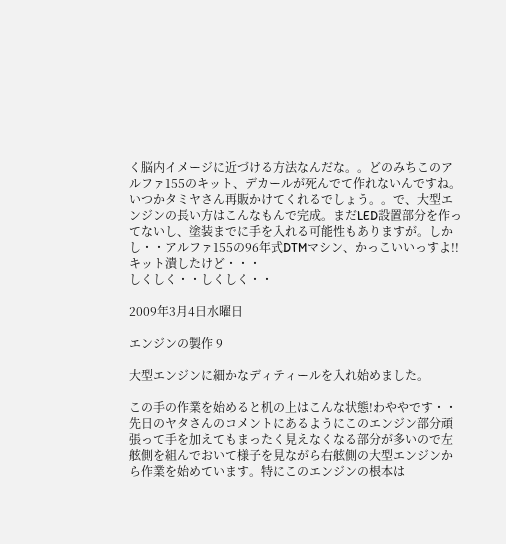く脳内イメージに近づける方法なんだな。。どのみちこのアルファ155のキット、デカールが死んでて作れないんですね。いつかタミヤさん再販かけてくれるでしょう。。で、大型エンジンの長い方はこんなもんで完成。まだLED設置部分を作ってないし、塗装までに手を入れる可能性もありますが。しかし・・アルファ155の96年式DTMマシン、かっこいいっすよ!!キット潰したけど・・・
しくしく・・しくしく・・

2009年3月4日水曜日

エンジンの製作 9

大型エンジンに細かなディティールを入れ始めました。

この手の作業を始めると机の上はこんな状態!わややです・・先日のヤタさんのコメントにあるようにこのエンジン部分頑張って手を加えてもまったく見えなくなる部分が多いので左舷側を組んでおいて様子を見ながら右舷側の大型エンジンから作業を始めています。特にこのエンジンの根本は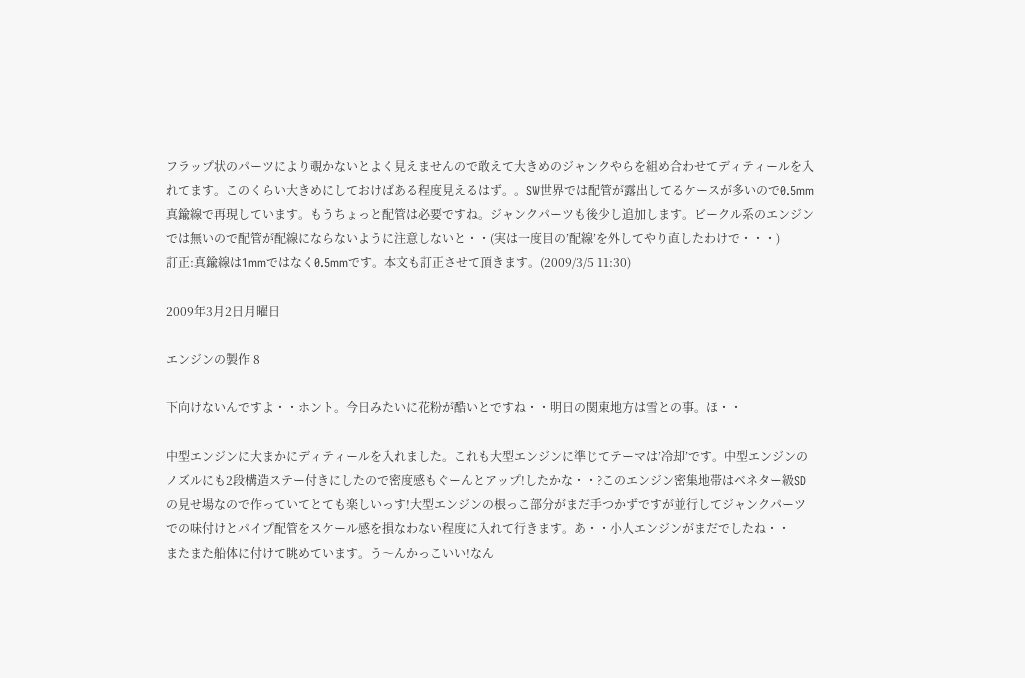フラップ状のパーツにより覗かないとよく見えませんので敢えて大きめのジャンクやらを組め合わせてディティールを入れてます。このくらい大きめにしておけばある程度見えるはず。。SW世界では配管が露出してるケースが多いので0.5mm真鍮線で再現しています。もうちょっと配管は必要ですね。ジャンクパーツも後少し追加します。ビークル系のエンジンでは無いので配管が配線にならないように注意しないと・・(実は一度目の’配線’を外してやり直したわけで・・・)
訂正:真鍮線は1mmではなく0.5mmです。本文も訂正させて頂きます。(2009/3/5 11:30)

2009年3月2日月曜日

エンジンの製作 8

下向けないんですよ・・ホント。今日みたいに花粉が酷いとですね・・明日の関東地方は雪との事。ほ・・

中型エンジンに大まかにディティールを入れました。これも大型エンジンに準じてテーマは’冷却’です。中型エンジンのノズルにも2段構造ステー付きにしたので密度感もぐーんとアップ!したかな・・?このエンジン密集地帯はベネター級SDの見せ場なので作っていてとても楽しいっす!大型エンジンの根っこ部分がまだ手つかずですが並行してジャンクパーツでの味付けとパイプ配管をスケール感を損なわない程度に入れて行きます。あ・・小人エンジンがまだでしたね・・
またまた船体に付けて眺めています。う〜んかっこいい!なん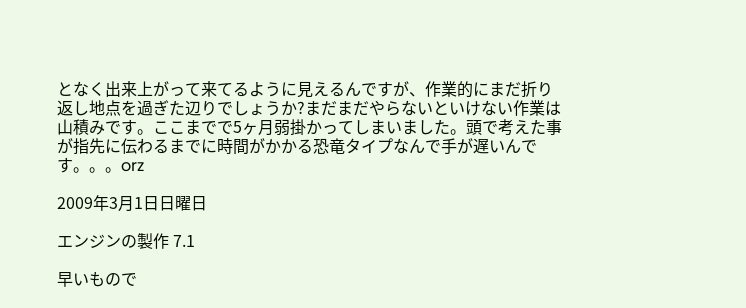となく出来上がって来てるように見えるんですが、作業的にまだ折り返し地点を過ぎた辺りでしょうか?まだまだやらないといけない作業は山積みです。ここまでで5ヶ月弱掛かってしまいました。頭で考えた事が指先に伝わるまでに時間がかかる恐竜タイプなんで手が遅いんです。。。orz

2009年3月1日日曜日

エンジンの製作 7.1

早いもので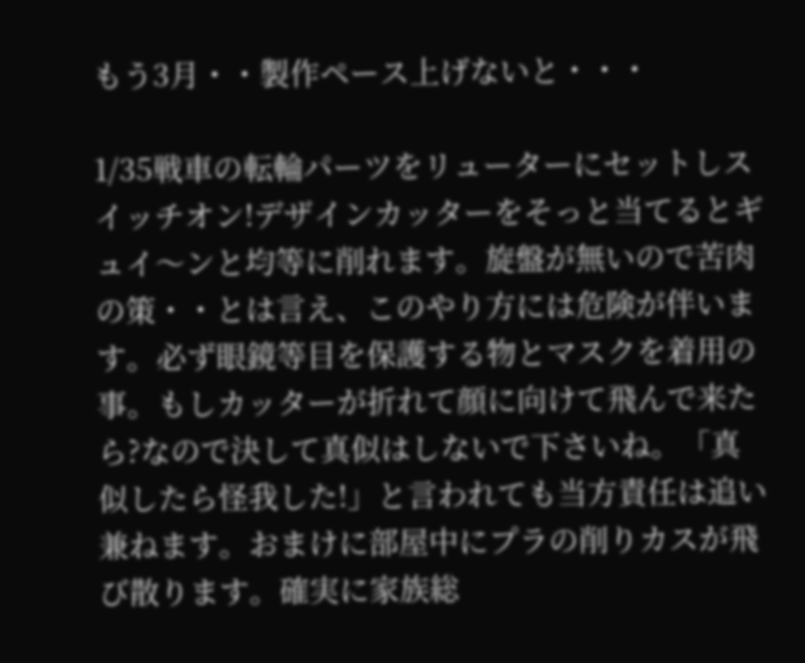もう3月・・製作ペース上げないと・・・

1/35戦車の転輪パーツをリューターにセットしスイッチオン!デザインカッターをそっと当てるとギュイ〜ンと均等に削れます。旋盤が無いので苦肉の策・・とは言え、このやり方には危険が伴います。必ず眼鏡等目を保護する物とマスクを着用の事。もしカッターが折れて顔に向けて飛んで来たら?なので決して真似はしないで下さいね。「真似したら怪我した!」と言われても当方責任は追い兼ねます。おまけに部屋中にプラの削りカスが飛び散ります。確実に家族総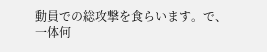動員での総攻撃を食らいます。で、一体何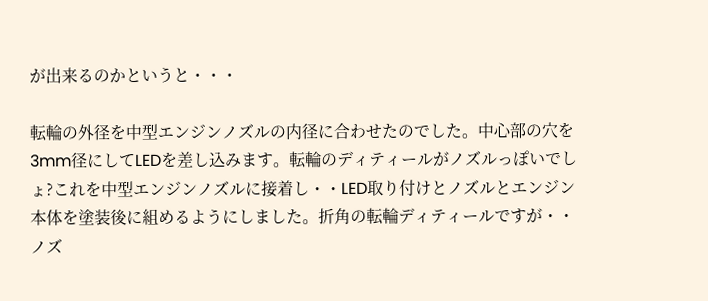が出来るのかというと・・・

転輪の外径を中型エンジンノズルの内径に合わせたのでした。中心部の穴を3mm径にしてLEDを差し込みます。転輪のディティールがノズルっぽいでしょ?これを中型エンジンノズルに接着し・・LED取り付けとノズルとエンジン本体を塗装後に組めるようにしました。折角の転輪ディティールですが・・ノズ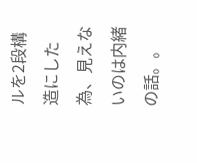ルを2段構造にした為、見えないのは内緒の話。。